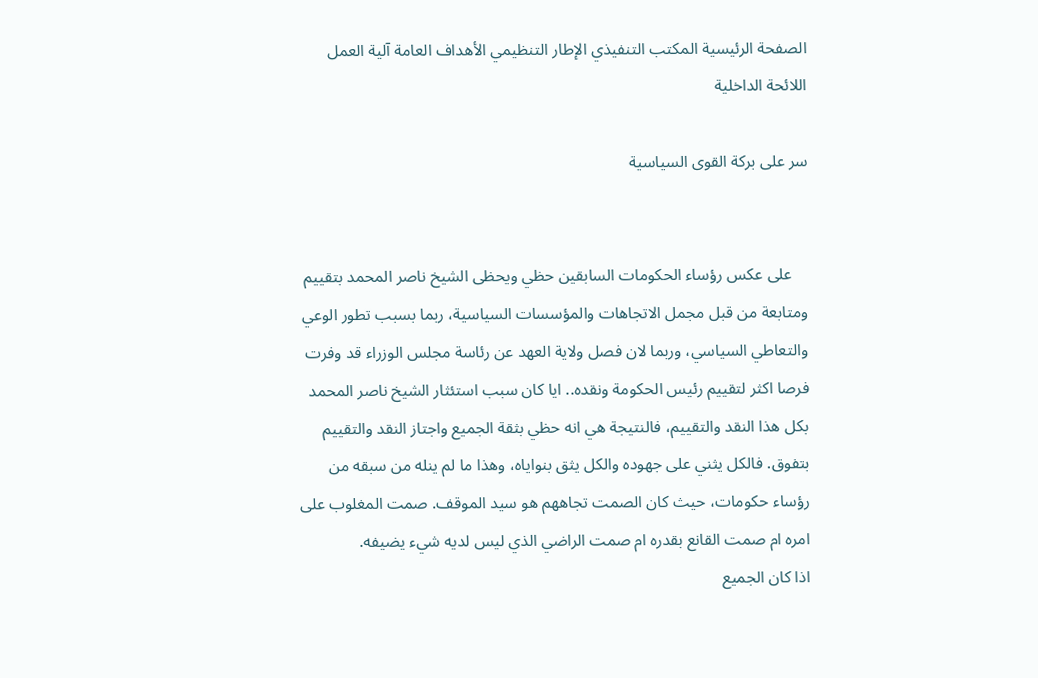الصفحة الرئيسية المكتب التنفيذي الإطار التنظيمي الأهداف العامة آلية العمل اللائحة الداخلية

سر على بركة القوى السياسية


    على عكس رؤساء الحكومات السابقين حظي ويحظى الشيخ ناصر المحمد بتقييم ومتابعة من قبل مجمل الاتجاهات والمؤسسات السياسية، ربما بسبب تطور الوعي والتعاطي السياسي، وربما لان فصل ولاية العهد عن رئاسة مجلس الوزراء قد وفرت فرصا اكثر لتقييم رئيس الحكومة ونقده.. ايا كان سبب استئثار الشيخ ناصر المحمد بكل هذا النقد والتقييم، فالنتيجة هي انه حظي بثقة الجميع واجتاز النقد والتقييم بتفوق. فالكل يثني على جهوده والكل يثق بنواياه، وهذا ما لم ينله من سبقه من رؤساء حكومات، حيث كان الصمت تجاههم هو سيد الموقف. صمت المغلوب على امره ام صمت القانع بقدره ام صمت الراضي الذي ليس لديه شيء يضيفه.
اذا كان الجميع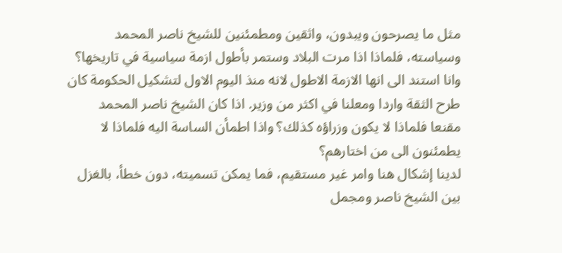مثل ما يصرحون ويبدون، واثقين ومطمئنين للشيخ ناصر المحمد وسياسته، فلماذا اذا مرت البلاد وستمر بأطول ازمة سياسية في تاريخها؟ وانا استند الى انها الازمة الاطول لانه منذ اليوم الاول لتشكيل الحكومة كان طرح الثقة واردا ومعلنا في اكثر من وزير. اذا كان الشيخ ناصر المحمد مقنعا فلماذا لا يكون وزراؤه كذلك؟ واذا اطمأن الساسة اليه فلماذا لا يطمئنون الى من اختارهم؟
لدينا إشكال هنا وامر غير مستقيم، فما يمكن تسميته، دون خطأ، بالغزل بين الشيخ ناصر ومجمل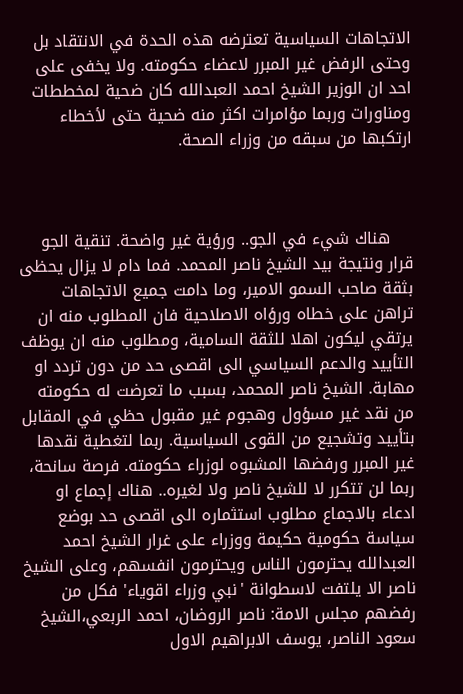الاتجاهات السياسية تعترضه هذه الحدة في الانتقاد بل وحتى الرفض غير المبرر لاعضاء حكومته. ولا يخفى على احد ان الوزير الشيخ احمد العبدالله كان ضحية لمخططات ومناورات وربما مؤامرات اكثر منه ضحية حتى لأخطاء ارتكبها من سبقه من وزراء الصحة.



    هناك شيء في الجو.. ورؤية غير واضحة. تنقية الجو قرار ونتيجة بيد الشيخ ناصر المحمد. فما دام لا يزال يحظى بثقة صاحب السمو الامير، وما دامت جميع الاتجاهات تراهن على خطاه ورؤاه الاصلاحية فان المطلوب منه ان يرتقي ليكون اهلا للثقة السامية، ومطلوب منه ان يوظف التأييد والدعم السياسي الى اقصى حد من دون تردد او مهابة. الشيخ ناصر المحمد، بسبب ما تعرضت له حكومته من نقد غير مسؤول وهجوم غير مقبول حظي في المقابل بتأييد وتشجيع من القوى السياسية. ربما لتغطية نقدها غير المبرر ورفضها المشبوه لوزراء حكومته. فرصة سانحة، ربما لن تتكرر لا للشيخ ناصر ولا لغيره.. هناك إجماع او ادعاء بالاجماع مطلوب استثماره الى اقصى حد بوضع سياسة حكومية حكيمة ووزراء على غرار الشيخ احمد العبدالله يحترمون الناس ويحترمون انفسهم، وعلى الشيخ ناصر الا يلتفت لاسطوانة 'نبي وزراء اقوياء' فكل من رفضهم مجلس الامة: ناصر الروضان، احمد الربعي،الشيخ سعود الناصر، يوسف الابراهيم الاول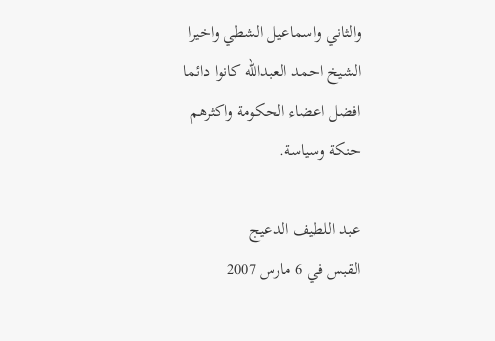والثاني واسماعيل الشطي واخيرا الشيخ احمد العبدالله كانوا دائما افضل اعضاء الحكومة واكثرهم حنكة وسياسة.

عبد اللطيف الدعيج
القبس في 6 مارس 2007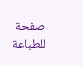صفحة للطباعة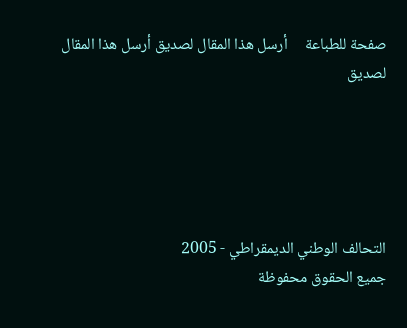صفحة للطباعة     أرسل هذا المقال لصديق أرسل هذا المقال لصديق





التحالف الوطني الديمقراطي - 2005
جميع الحقوق محفوظة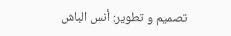تصميم و تطوير: أنس الباش